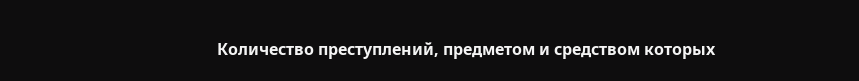Количество преступлений, предметом и средством которых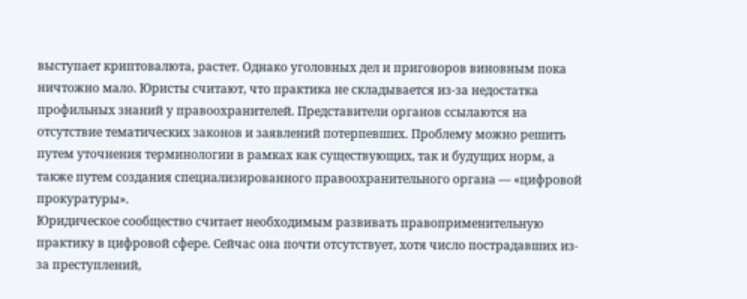выступает криптовалюта, растет. Однако уголовных дел и приговоров виновным пока ничтожно мало. Юристы считают, что практика не складывается из-за недостатка профильных знаний у правоохранителей. Представители органов ссылаются на отсутствие тематических законов и заявлений потерпевших. Проблему можно решить путем уточнения терминологии в рамках как существующих, так и будущих норм, а также путем создания специализированного правоохранительного органа — «цифровой прокуратуры».
Юридическое сообщество считает необходимым развивать правоприменительную практику в цифровой сфере. Сейчас она почти отсутствует, хотя число пострадавших из-за преступлений,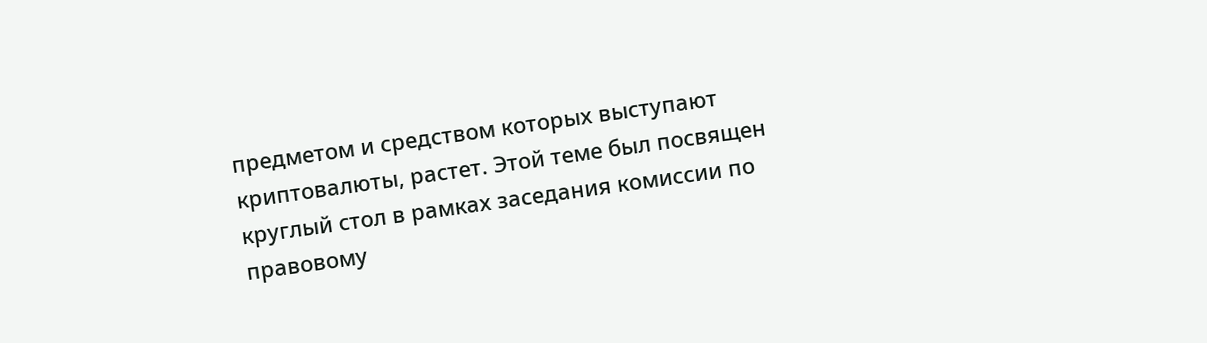предметом и средством которых выступают криптовалюты, растет. Этой теме был посвящен круглый стол в рамках заседания комиссии по правовому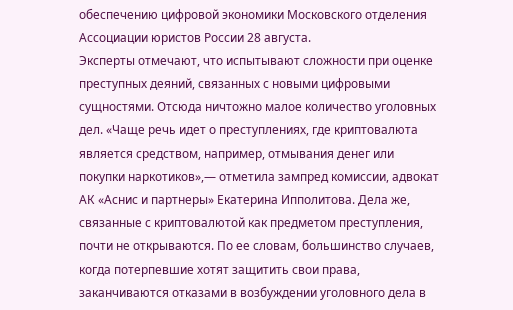обеспечению цифровой экономики Московского отделения Ассоциации юристов России 28 августа.
Эксперты отмечают, что испытывают сложности при оценке преступных деяний, связанных с новыми цифровыми сущностями. Отсюда ничтожно малое количество уголовных дел. «Чаще речь идет о преступлениях, где криптовалюта является средством, например, отмывания денег или покупки наркотиков»,— отметила зампред комиссии, адвокат АК «Аснис и партнеры» Екатерина Ипполитова. Дела же, связанные с криптовалютой как предметом преступления, почти не открываются. По ее словам, большинство случаев, когда потерпевшие хотят защитить свои права, заканчиваются отказами в возбуждении уголовного дела в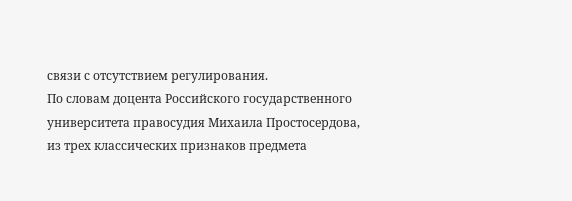связи с отсутствием регулирования.
По словам доцента Российского государственного университета правосудия Михаила Простосердова, из трех классических признаков предмета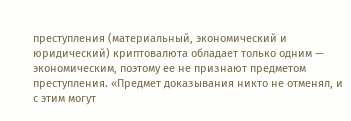преступления (материальный, экономический и юридический) криптовалюта обладает только одним — экономическим, поэтому ее не признают предметом преступления. «Предмет доказывания никто не отменял, и с этим могут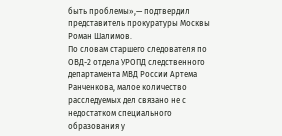быть проблемы»,— подтвердил представитель прокуратуры Москвы Роман Шалимов.
По словам старшего следователя по ОВД-2 отдела УРОПД следственного департамента МВД России Артема Ранченкова, малое количество расследуемых дел связано не с недостатком специального образования у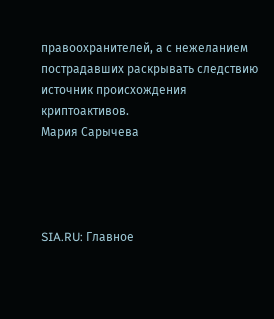правоохранителей, а с нежеланием пострадавших раскрывать следствию источник происхождения криптоактивов.
Мария Сарычева




SIA.RU: Главное